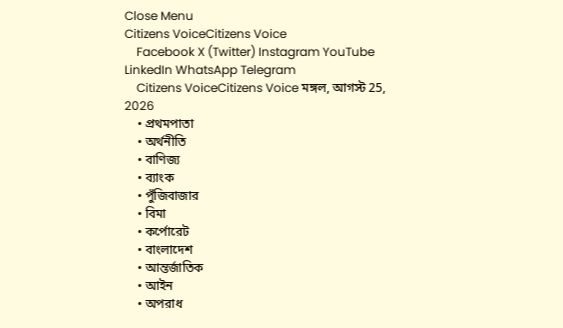Close Menu
Citizens VoiceCitizens Voice
    Facebook X (Twitter) Instagram YouTube LinkedIn WhatsApp Telegram
    Citizens VoiceCitizens Voice মঙ্গল, আগস্ট 25, 2026
    • প্রথমপাতা
    • অর্থনীতি
    • বাণিজ্য
    • ব্যাংক
    • পুঁজিবাজার
    • বিমা
    • কর্পোরেট
    • বাংলাদেশ
    • আন্তর্জাতিক
    • আইন
    • অপরাধ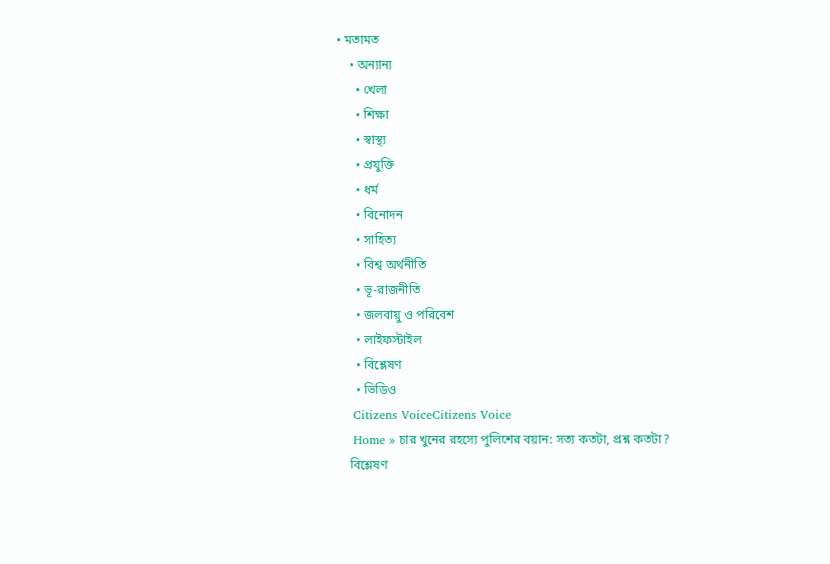• মতামত
    • অন্যান্য
      • খেলা
      • শিক্ষা
      • স্বাস্থ্য
      • প্রযুক্তি
      • ধর্ম
      • বিনোদন
      • সাহিত্য
      • বিশ্ব অর্থনীতি
      • ভূ-রাজনীতি
      • জলবায়ু ও পরিবেশ
      • লাইফস্টাইল
      • বিশ্লেষণ
      • ভিডিও
    Citizens VoiceCitizens Voice
    Home » চার খুনের রহস্যে পুলিশের বয়ান: সত্য কতটা, প্রশ্ন কতটা?
    বিশ্লেষণ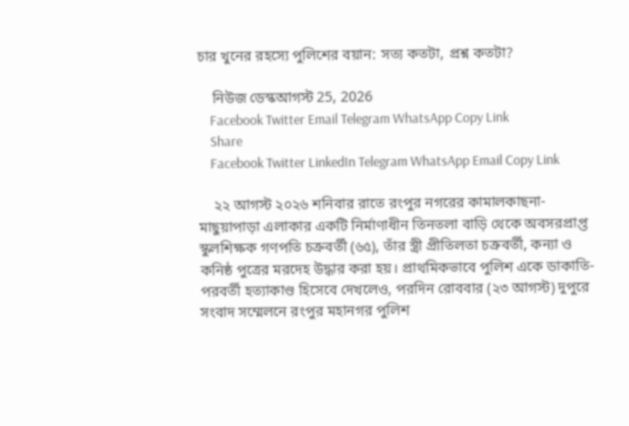চার খুনের রহস্যে পুলিশের বয়ান: সত্য কতটা, প্রশ্ন কতটা?

    নিউজ ডেস্কআগস্ট 25, 2026
    Facebook Twitter Email Telegram WhatsApp Copy Link
    Share
    Facebook Twitter LinkedIn Telegram WhatsApp Email Copy Link

    ২২ আগস্ট ২০২৬ শনিবার রাতে রংপুর নগরের কামালকাছনা-মাছুয়াপাড়া এলাকার একটি নির্মাণাধীন তিনতলা বাড়ি থেকে অবসরপ্রাপ্ত স্কুলশিক্ষক গণপতি চক্রবর্তী (৬৫), তাঁর স্ত্রী প্রীতিলতা চক্রবর্তী, কন্যা ও কনিষ্ঠ পুত্রের মরদেহ উদ্ধার করা হয়। প্রাথমিকভাবে পুলিশ একে ডাকাতি-পরবর্তী হত্যাকাণ্ড হিসেবে দেখলেও, পরদিন রোববার (২৩ আগস্ট) দুপুরে সংবাদ সম্মেলনে রংপুর মহানগর পুলিশ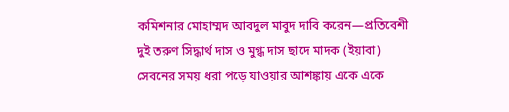কমিশনার মোহাম্মদ আবদুল মাবুদ দাবি করেন—প্রতিবেশী দুই তরুণ সিদ্ধার্থ দাস ও মুগ্ধ দাস ছাদে মাদক (ইয়াবা) সেবনের সময় ধরা পড়ে যাওয়ার আশঙ্কায় একে একে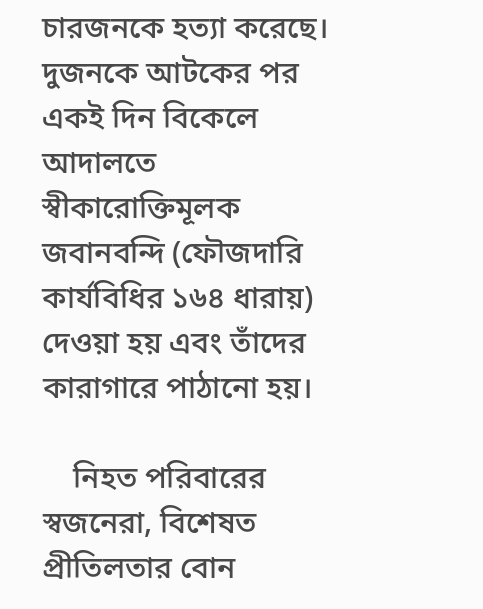চারজনকে হত্যা করেছে। দুজনকে আটকের পর একই দিন বিকেলে আদালতে স্বীকারোক্তিমূলক জবানবন্দি (ফৌজদারি কার্যবিধির ১৬৪ ধারায়) দেওয়া হয় এবং তাঁদের কারাগারে পাঠানো হয়।

    নিহত পরিবারের স্বজনেরা, বিশেষত প্রীতিলতার বোন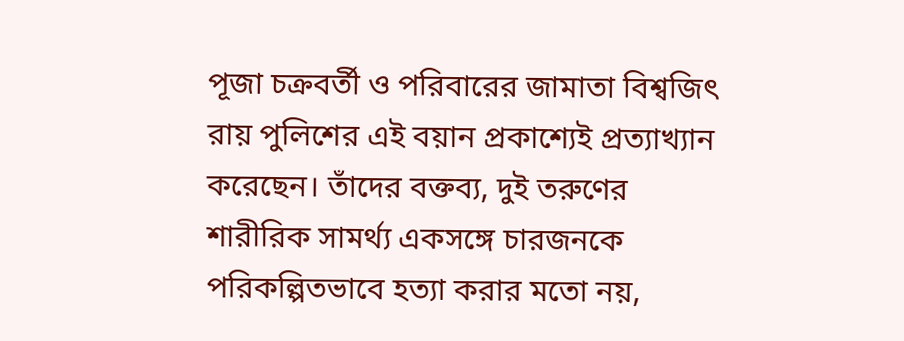পূজা চক্রবর্তী ও পরিবারের জামাতা বিশ্বজিৎ রায় পুলিশের এই বয়ান প্রকাশ্যেই প্রত্যাখ্যান করেছেন। তাঁদের বক্তব্য, দুই তরুণের শারীরিক সামর্থ্য একসঙ্গে চারজনকে পরিকল্পিতভাবে হত্যা করার মতো নয়,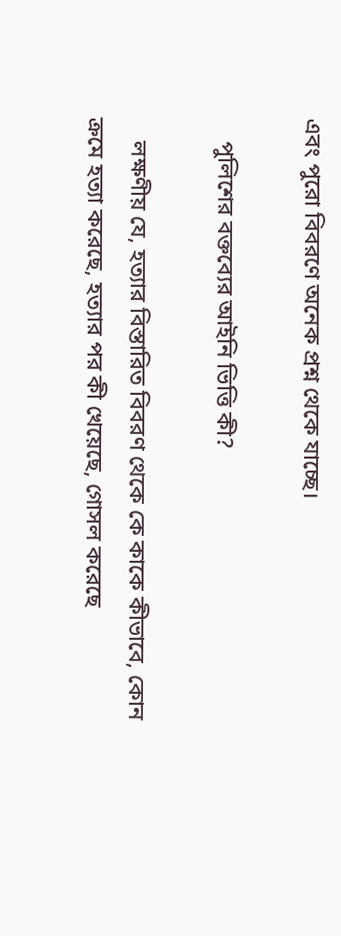এবং পুরো বিবরণে অনেক প্রশ্ন থেকে যাচ্ছে।

    পুলিশের বক্তব্যের আইনি ভিত্তি কী?

    লক্ষণীয় যে, হত্যার বিস্তারিত বিবরণ থেকে কে কাকে কীভাবে, কোন ক্রমে হত্যা করেছে, হত্যার পর কী খেয়েছে, গোসল করেছে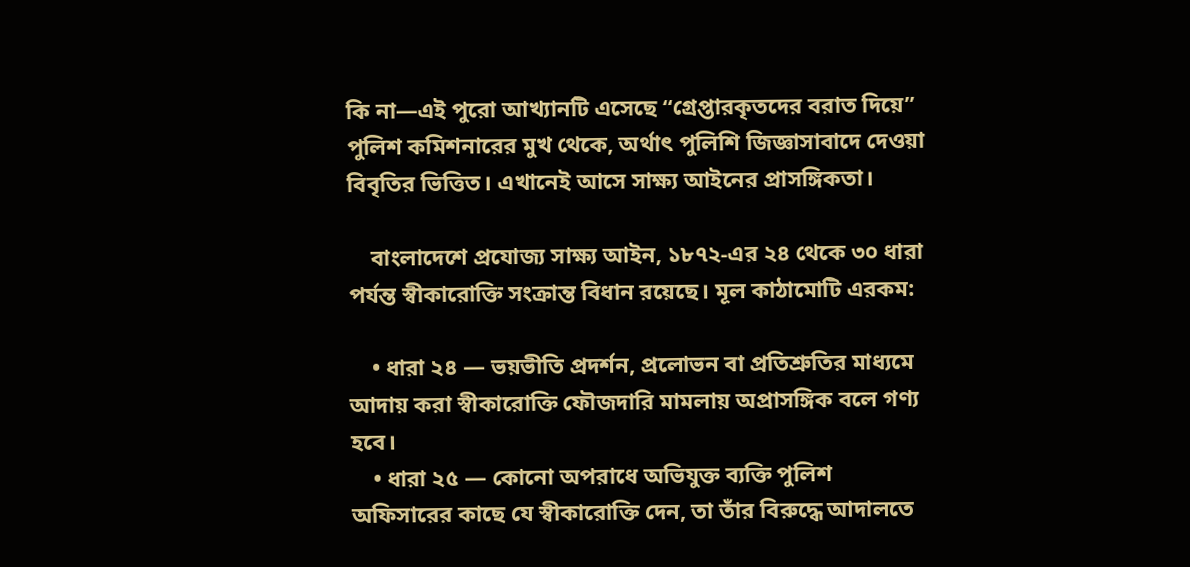কি না—এই পুরো আখ্যানটি এসেছে “গ্রেপ্তারকৃতদের বরাত দিয়ে” পুলিশ কমিশনারের মুখ থেকে, অর্থাৎ পুলিশি জিজ্ঞাসাবাদে দেওয়া বিবৃতির ভিত্তিত। এখানেই আসে সাক্ষ্য আইনের প্রাসঙ্গিকতা।

    বাংলাদেশে প্রযোজ্য সাক্ষ্য আইন, ১৮৭২-এর ২৪ থেকে ৩০ ধারা পর্যন্ত স্বীকারোক্তি সংক্রান্ত বিধান রয়েছে। মূল কাঠামোটি এরকম:

    • ধারা ২৪ — ভয়ভীতি প্রদর্শন, প্রলোভন বা প্রতিশ্রুতির মাধ্যমে আদায় করা স্বীকারোক্তি ফৌজদারি মামলায় অপ্রাসঙ্গিক বলে গণ্য হবে।
    • ধারা ২৫ — কোনো অপরাধে অভিযুক্ত ব্যক্তি পুলিশ অফিসারের কাছে যে স্বীকারোক্তি দেন, তা তাঁর বিরুদ্ধে আদালতে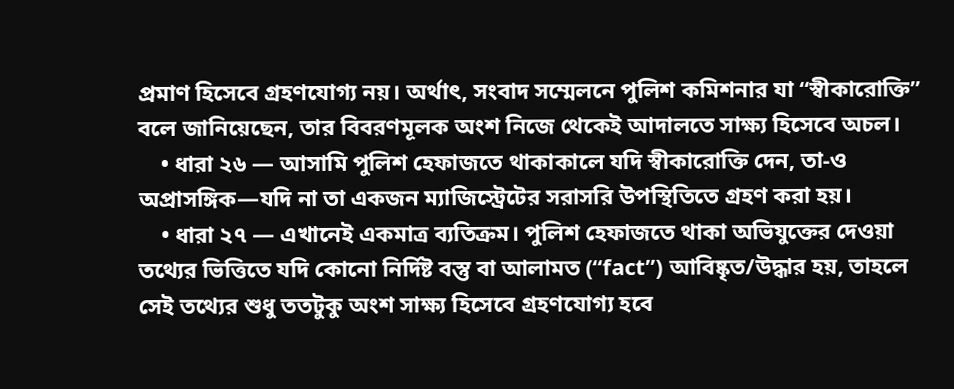প্রমাণ হিসেবে গ্রহণযোগ্য নয়। অর্থাৎ, সংবাদ সম্মেলনে পুলিশ কমিশনার যা “স্বীকারোক্তি” বলে জানিয়েছেন, তার বিবরণমূলক অংশ নিজে থেকেই আদালতে সাক্ষ্য হিসেবে অচল।
    • ধারা ২৬ — আসামি পুলিশ হেফাজতে থাকাকালে যদি স্বীকারোক্তি দেন, তা-ও অপ্রাসঙ্গিক—যদি না তা একজন ম্যাজিস্ট্রেটের সরাসরি উপস্থিতিতে গ্রহণ করা হয়।
    • ধারা ২৭ — এখানেই একমাত্র ব্যতিক্রম। পুলিশ হেফাজতে থাকা অভিযুক্তের দেওয়া তথ্যের ভিত্তিতে যদি কোনো নির্দিষ্ট বস্তু বা আলামত (“fact”) আবিষ্কৃত/উদ্ধার হয়, তাহলে সেই তথ্যের শুধু ততটুকু অংশ সাক্ষ্য হিসেবে গ্রহণযোগ্য হবে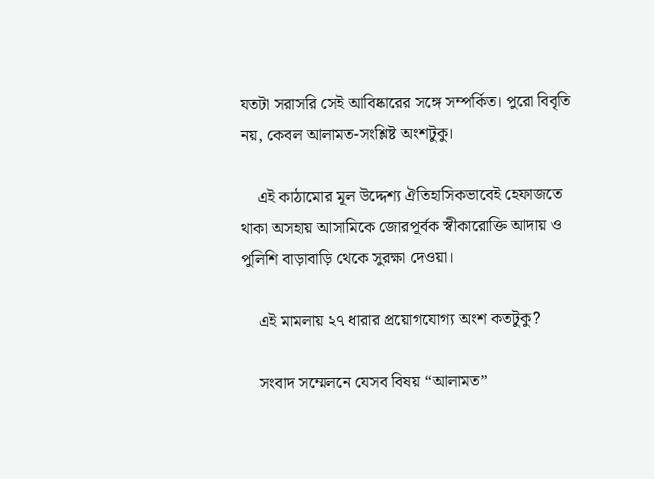যতটা সরাসরি সেই আবিষ্কারের সঙ্গে সম্পর্কিত। পুরো বিবৃতি নয়, কেবল আলামত-সংশ্লিষ্ট অংশটুকু।

    এই কাঠামোর মূল উদ্দেশ্য ঐতিহাসিকভাবেই হেফাজতে থাকা অসহায় আসামিকে জোরপূর্বক স্বীকারোক্তি আদায় ও পুলিশি বাড়াবাড়ি থেকে সুরক্ষা দেওয়া।

    এই মামলায় ২৭ ধারার প্রয়োগযোগ্য অংশ কতটুকু?

    সংবাদ সম্মেলনে যেসব বিষয় “আলামত”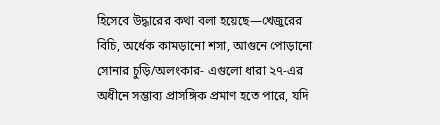হিসেবে উদ্ধারের কথা বলা হয়েছে—খেজুরের বিচি, অর্ধেক কামড়ানো শসা, আগুনে পোড়ানো সোনার চুড়ি/অলংকার- এগুলো ধারা ২৭-এর অধীনে সম্ভাব্য প্রাসঙ্গিক প্রমাণ হতে পারে, যদি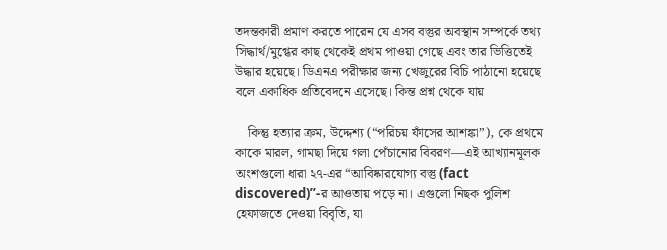তদন্তকারী প্রমাণ করতে পারেন যে এসব বস্তুর অবস্থান সম্পর্কে তথ্য সিদ্ধার্থ/মুগ্ধের কাছ থেকেই প্রথম পাওয়া গেছে এবং তার ভিত্তিতেই উদ্ধার হয়েছে। ডিএনএ পরীক্ষার জন্য খেজুরের বিচি পাঠানো হয়েছে বলে একাধিক প্রতিবেদনে এসেছে। কিন্ত প্রশ্ন থেকে যায়

    কিন্তু হত্যার ক্রম, উদ্দেশ্য (“পরিচয় ফাঁসের আশঙ্কা”), কে প্রথমে কাকে মারল, গামছা দিয়ে গলা পেঁচানোর বিবরণ—এই আখ্যানমূলক অংশগুলো ধারা ২৭-এর “আবিষ্কারযোগ্য বস্তু (fact discovered)”-র আওতায় পড়ে না। এগুলো নিছক পুলিশ হেফাজতে দেওয়া বিবৃতি, যা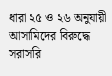ধারা ২৫ ও ২৬ অনুযায়ী আসামিদের বিরুদ্ধে সরাসরি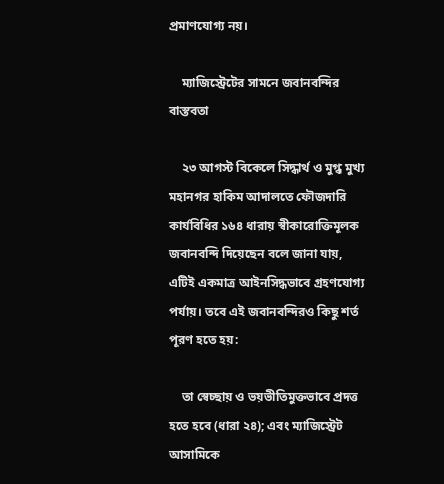প্রমাণযোগ্য নয়।

    ম্যাজিস্ট্রেটের সামনে জবানবন্দির বাস্তবতা

    ২৩ আগস্ট বিকেলে সিদ্ধার্থ ও মুগ্ধ মুখ্য মহানগর হাকিম আদালতে ফৌজদারি কার্যবিধির ১৬৪ ধারায় স্বীকারোক্তিমূলক জবানবন্দি দিয়েছেন বলে জানা যায়, এটিই একমাত্র আইনসিদ্ধভাবে গ্রহণযোগ্য পর্যায়। তবে এই জবানবন্দিরও কিছু শর্ত পূরণ হতে হয়:

    তা স্বেচ্ছায় ও ভয়ভীতিমুক্তভাবে প্রদত্ত হতে হবে (ধারা ২৪); এবং ম্যাজিস্ট্রেট আসামিকে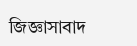জিজ্ঞাসাবাদ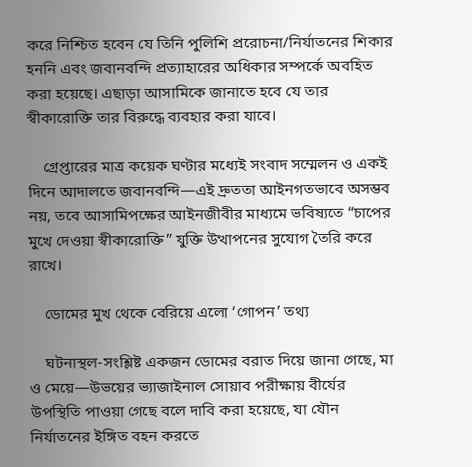করে নিশ্চিত হবেন যে তিনি পুলিশি প্ররোচনা/নির্যাতনের শিকার হননি এবং জবানবন্দি প্রত্যাহারের অধিকার সম্পর্কে অবহিত করা হয়েছে। এছাড়া আসামিকে জানাতে হবে যে তার স্বীকারোক্তি তার বিরুদ্ধে ব্যবহার করা যাবে।

    গ্রেপ্তারের মাত্র কয়েক ঘণ্টার মধ্যেই সংবাদ সম্মেলন ও একই দিনে আদালতে জবানবন্দি—এই দ্রুততা আইনগতভাবে অসম্ভব নয়, তবে আসামিপক্ষের আইনজীবীর মাধ্যমে ভবিষ্যতে “চাপের মুখে দেওয়া স্বীকারোক্তি” যুক্তি উত্থাপনের সুযোগ তৈরি করে রাখে।

    ডোমের মুখ থেকে বেরিয়ে এলো ‘গোপন’ তথ্য

    ঘটনাস্থল-সংশ্লিষ্ট একজন ডোমের বরাত দিয়ে জানা গেছে, মা ও মেয়ে—উভয়ের ভ্যাজাইনাল সোয়াব পরীক্ষায় বীর্যের উপস্থিতি পাওয়া গেছে বলে দাবি করা হয়েছে, যা যৌন নির্যাতনের ইঙ্গিত বহন করতে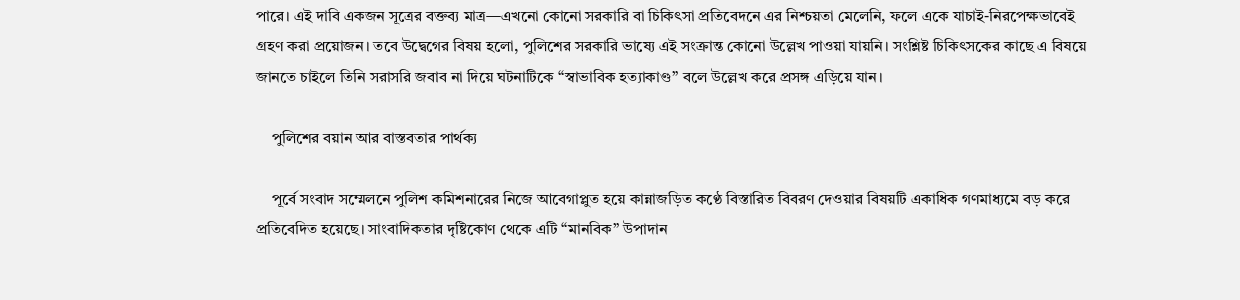পারে। এই দাবি একজন সূত্রের বক্তব্য মাত্র—এখনো কোনো সরকারি বা চিকিৎসা প্রতিবেদনে এর নিশ্চয়তা মেলেনি, ফলে একে যাচাই-নিরপেক্ষভাবেই গ্রহণ করা প্রয়োজন। তবে উদ্বেগের বিষয় হলো, পুলিশের সরকারি ভাষ্যে এই সংক্রান্ত কোনো উল্লেখ পাওয়া যায়নি। সংশ্লিষ্ট চিকিৎসকের কাছে এ বিষয়ে জানতে চাইলে তিনি সরাসরি জবাব না দিয়ে ঘটনাটিকে “স্বাভাবিক হত্যাকাণ্ড” বলে উল্লেখ করে প্রসঙ্গ এড়িয়ে যান।

    পুলিশের বয়ান আর বাস্তবতার পার্থক্য

    পূর্বে সংবাদ সম্মেলনে পুলিশ কমিশনারের নিজে আবেগাপ্লুত হয়ে কান্নাজড়িত কণ্ঠে বিস্তারিত বিবরণ দেওয়ার বিষয়টি একাধিক গণমাধ্যমে বড় করে প্রতিবেদিত হয়েছে। সাংবাদিকতার দৃষ্টিকোণ থেকে এটি “মানবিক” উপাদান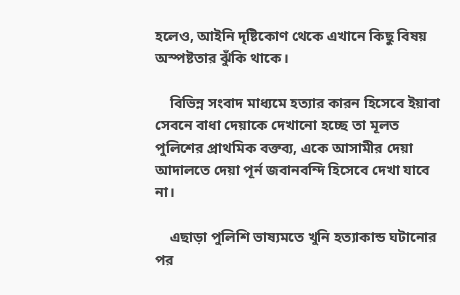হলেও, আইনি দৃষ্টিকোণ থেকে এখানে কিছু বিষয় অস্পষ্টতার ঝুঁকি থাকে।

    বিভিন্ন সংবাদ মাধ্যমে হত্যার কারন হিসেবে ইয়াবা সেবনে বাধা দেয়াকে দেখানো হচ্ছে তা মূলত পুলিশের প্রাথমিক বক্তব্য, একে আসামীর দেয়া আদালতে দেয়া পূর্ন জবানবন্দি হিসেবে দেখা যাবে না।

    এছাড়া পুলিশি ভাষ্যমতে খুনি হত্যাকান্ড ঘটানোর পর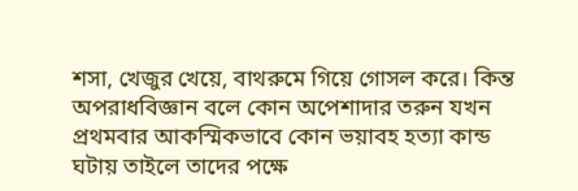শসা, খেজুর খেয়ে, বাথরুমে গিয়ে গোসল করে। কিন্ত অপরাধবিজ্ঞান বলে কোন অপেশাদার তরুন যখন প্রথমবার আকস্মিকভাবে কোন ভয়াবহ হত্যা কান্ড ঘটায় তাইলে তাদের পক্ষে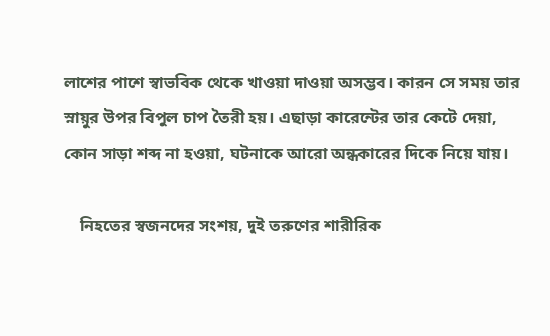লাশের পাশে স্বাভবিক থেকে খাওয়া দাওয়া অসম্ভব। কারন সে সময় তার স্নায়ুর উপর বিপুল চাপ তৈরী হয়। এছাড়া কারেন্টের তার কেটে দেয়া, কোন সাড়া শব্দ না হওয়া, ঘটনাকে আরো অন্ধকারের দিকে নিয়ে যায়।

    নিহতের স্বজনদের সংশয়, দুই তরুণের শারীরিক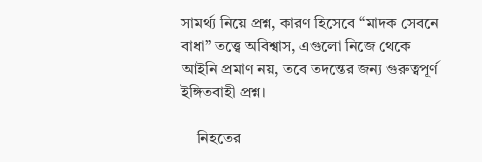সামর্থ্য নিয়ে প্রশ্ন, কারণ হিসেবে “মাদক সেবনে বাধা” তত্ত্বে অবিশ্বাস, এগুলো নিজে থেকে আইনি প্রমাণ নয়, তবে তদন্তের জন্য গুরুত্বপূর্ণ ইঙ্গিতবাহী প্রশ্ন।

    নিহতের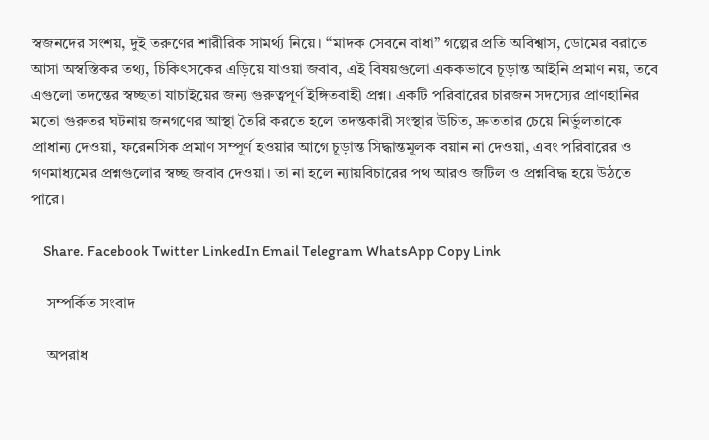স্বজনদের সংশয়, দুই তরুণের শারীরিক সামর্থ্য নিয়ে। “মাদক সেবনে বাধা” গল্পের প্রতি অবিশ্বাস, ডোমের বরাতে আসা অস্বস্তিকর তথ্য, চিকিৎসকের এড়িয়ে যাওয়া জবাব, এই বিষয়গুলো এককভাবে চূড়ান্ত আইনি প্রমাণ নয়, তবে এগুলো তদন্তের স্বচ্ছতা যাচাইয়ের জন্য গুরুত্বপূর্ণ ইঙ্গিতবাহী প্রশ্ন। একটি পরিবারের চারজন সদস্যের প্রাণহানির মতো গুরুতর ঘটনায় জনগণের আস্থা তৈরি করতে হলে তদন্তকারী সংস্থার উচিত, দ্রুততার চেয়ে নির্ভুলতাকে প্রাধান্য দেওয়া, ফরেনসিক প্রমাণ সম্পূর্ণ হওয়ার আগে চূড়ান্ত সিদ্ধান্তমূলক বয়ান না দেওয়া, এবং পরিবারের ও গণমাধ্যমের প্রশ্নগুলোর স্বচ্ছ জবাব দেওয়া। তা না হলে ন্যায়বিচারের পথ আরও জটিল ও প্রশ্নবিদ্ধ হয়ে উঠতে পারে।

    Share. Facebook Twitter LinkedIn Email Telegram WhatsApp Copy Link

    সম্পর্কিত সংবাদ

    অপরাধ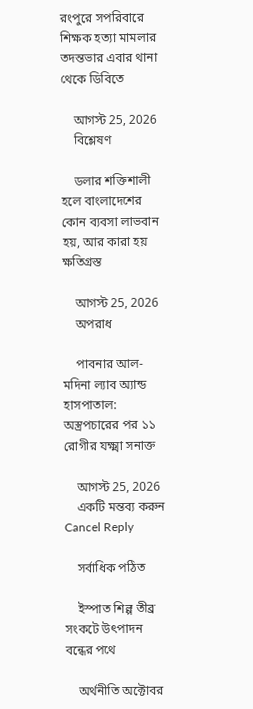রংপুরে সপরিবারে শিক্ষক হত্যা মামলার তদন্তভার এবার থানা থেকে ডিবিতে

    আগস্ট 25, 2026
    বিশ্লেষণ

    ডলার শক্তিশালী হলে বাংলাদেশের কোন ব্যবসা লাভবান হয়, আর কারা হয় ক্ষতিগ্রস্ত

    আগস্ট 25, 2026
    অপরাধ

    পাবনার আল-মদিনা ল্যাব অ্যান্ড হাসপাতাল: অস্ত্রপচারের পর ১১ রোগীর যক্ষ্মা সনাক্ত

    আগস্ট 25, 2026
    একটি মন্তব্য করুন Cancel Reply

    সর্বাধিক পঠিত

    ইস্পাত শিল্প তীব্র সংকটে উৎপাদন বন্ধের পথে

    অর্থনীতি অক্টোবর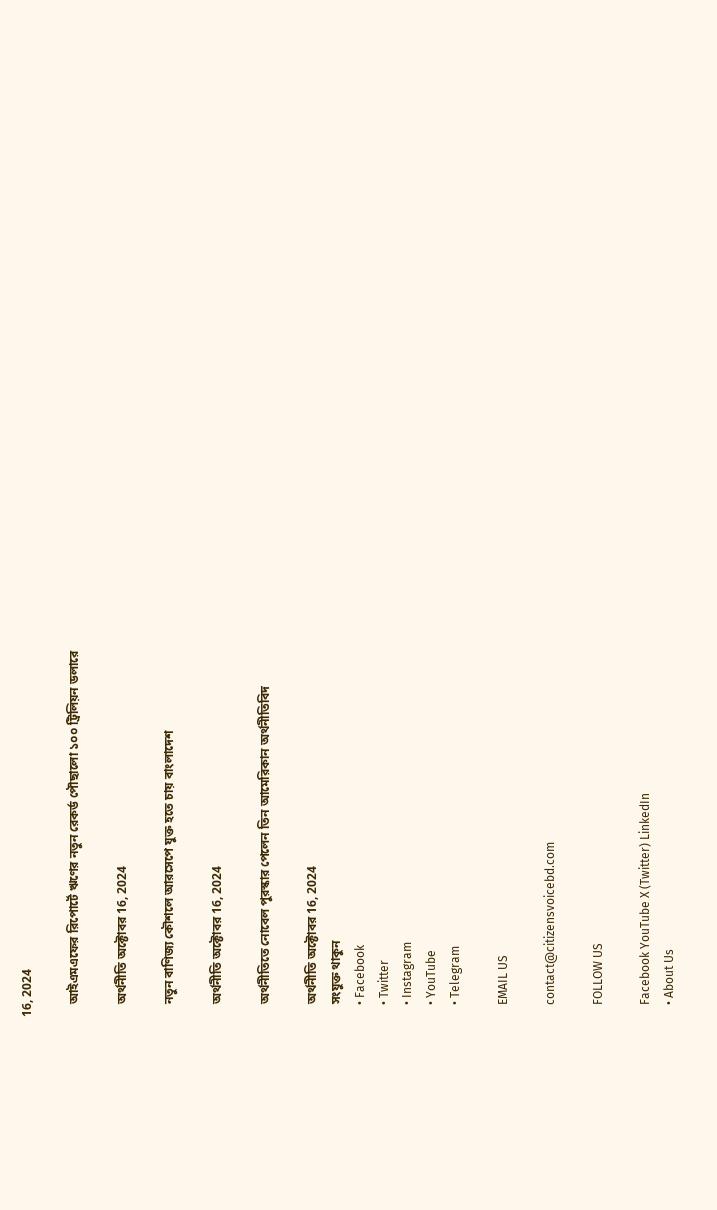16, 2024

    আইএমএফের রিপোর্টে ঋণের নতুন রেকর্ড পৌছালো ১০০ ট্রিলিয়ন ডলারে

    অর্থনীতি অক্টোবর 16, 2024

    নতুন বাণিজ্য কৌশলে আরসেপে যুক্ত হতে চায় বাংলাদেশ

    অর্থনীতি অক্টোবর 16, 2024

    অর্থনীতিতে নোবেল পুরস্কার পেলেন তিন আমেরিকান অর্থনীতিবিদ

    অর্থনীতি অক্টোবর 16, 2024
    সংযুক্ত থাকুন
    • Facebook
    • Twitter
    • Instagram
    • YouTube
    • Telegram

    EMAIL US

    contact@citizensvoicebd.com

    FOLLOW US

    Facebook YouTube X (Twitter) LinkedIn
    • About Us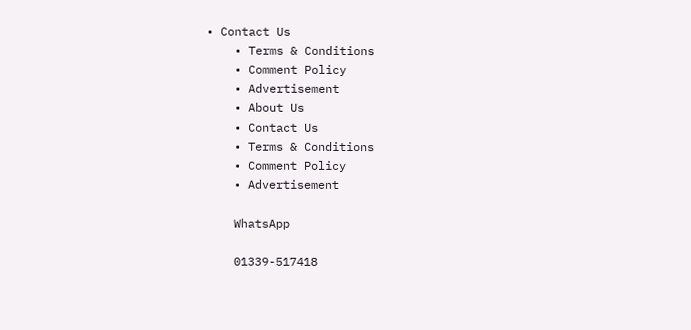• Contact Us
    • Terms & Conditions
    • Comment Policy
    • Advertisement
    • About Us
    • Contact Us
    • Terms & Conditions
    • Comment Policy
    • Advertisement

    WhatsApp

    01339-517418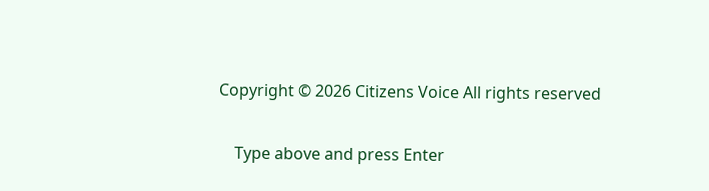Copyright © 2026 Citizens Voice All rights reserved

    Type above and press Enter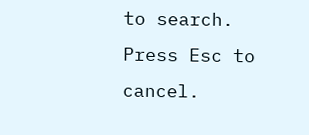to search. Press Esc to cancel.